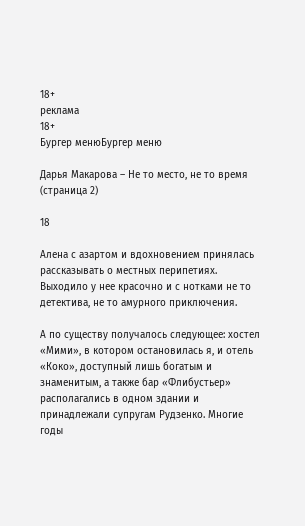18+
реклама
18+
Бургер менюБургер меню

Дарья Макарова – Не то место, не то время (страница 2)

18

Алена с азартом и вдохновением принялась рассказывать о местных перипетиях. Выходило у нее красочно и с нотками не то детектива, не то амурного приключения.

А по существу получалось следующее: хостел «Мими», в котором остановилась я, и отель «Коко», доступный лишь богатым и знаменитым, а также бар «Флибустьер» располагались в одном здании и принадлежали супругам Рудзенко. Многие годы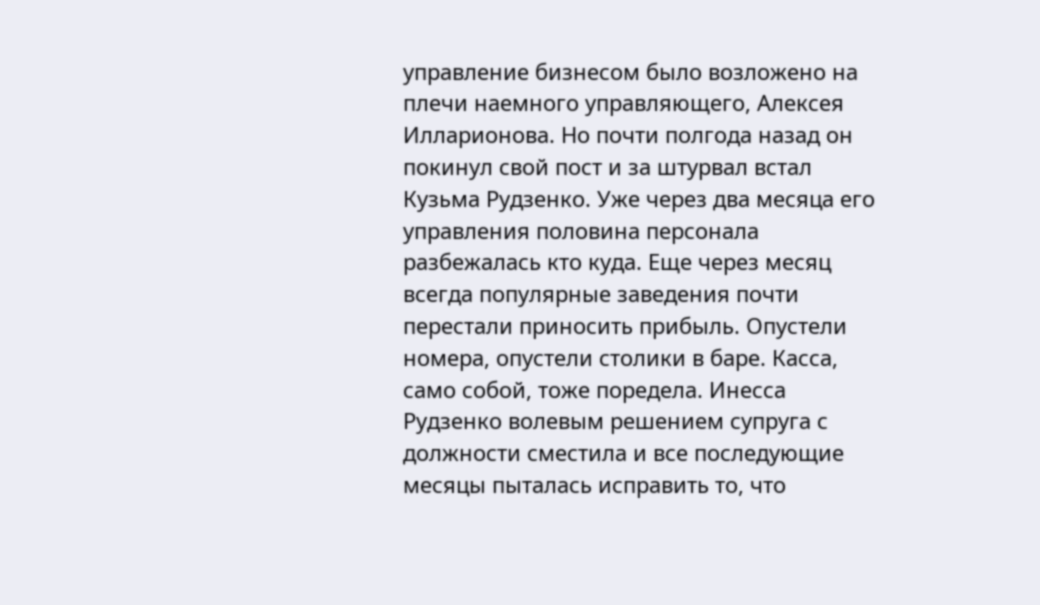управление бизнесом было возложено на плечи наемного управляющего, Алексея Илларионова. Но почти полгода назад он покинул свой пост и за штурвал встал Кузьма Рудзенко. Уже через два месяца его управления половина персонала разбежалась кто куда. Еще через месяц всегда популярные заведения почти перестали приносить прибыль. Опустели номера, опустели столики в баре. Касса, само собой, тоже поредела. Инесса Рудзенко волевым решением супруга с должности сместила и все последующие месяцы пыталась исправить то, что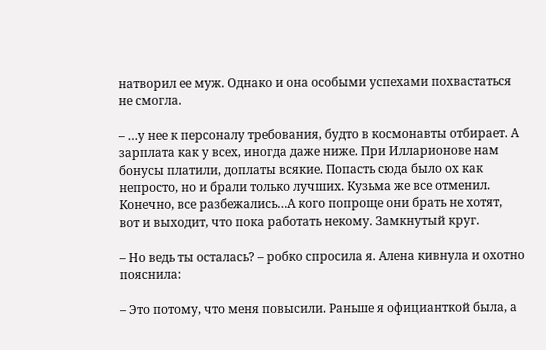натворил ее муж. Однако и она особыми успехами похвастаться не смогла.

– …у нее к персоналу требования, будто в космонавты отбирает. А зарплата как у всех, иногда даже ниже. При Илларионове нам бонусы платили, доплаты всякие. Попасть сюда было ох как непросто, но и брали только лучших. Кузьма же все отменил. Конечно, все разбежались…А кого попроще они брать не хотят, вот и выходит, что пока работать некому. Замкнутый круг.

– Но ведь ты осталась? – робко спросила я. Алена кивнула и охотно пояснила:

– Это потому, что меня повысили. Раньше я официанткой была, а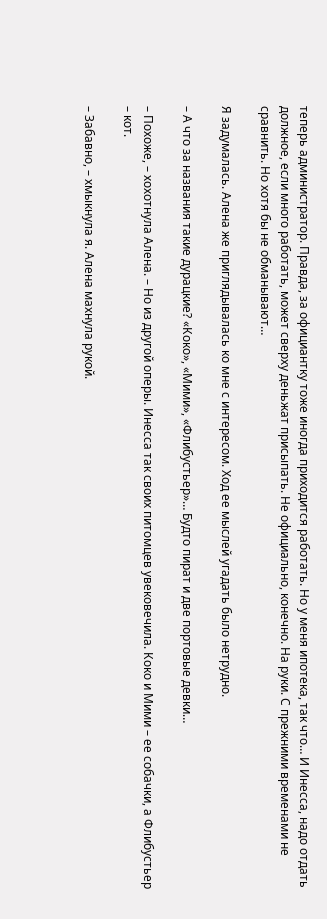теперь администратор. Правда, за официантку тоже иногда приходится работать. Но у меня ипотека, так что… И Инесса, надо отдать должное, если много работать, может сверху деньжат присыпать. Не официально, конечно. На руки. С прежними временами не сравнить. Но хотя бы не обманывают…

Я задумалась. Алена же приглядывалась ко мне с интересом. Ход ее мыслей угадать было нетрудно.

– А что за названия такие дурацкие? «Коко», «Мими», «Флибустьер»… Будто пират и две портовые девки…

– Похоже, – хохотнула Алена. – Но из другой оперы. Инесса так своих питомцев увековечила. Коко и Мими – ее собачки, а Флибустьер – кот.

– Забавно, – хмыкнула я. Алена махнула рукой.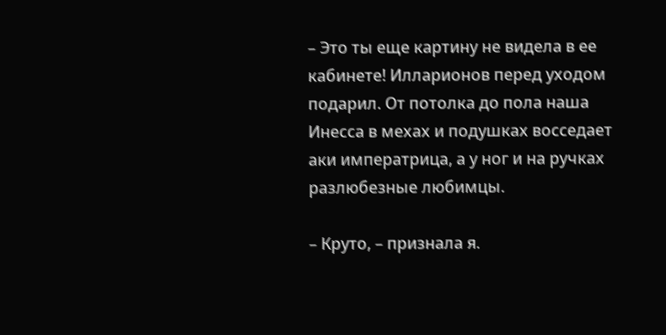– Это ты еще картину не видела в ее кабинете! Илларионов перед уходом подарил. От потолка до пола наша Инесса в мехах и подушках восседает аки императрица, а у ног и на ручках разлюбезные любимцы.

– Круто, – признала я.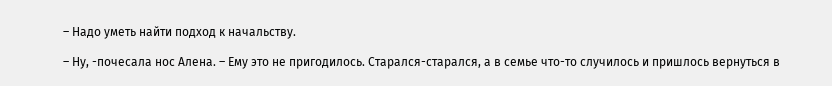– Надо уметь найти подход к начальству.

– Ну, -почесала нос Алена. – Ему это не пригодилось. Старался-старался, а в семье что-то случилось и пришлось вернуться в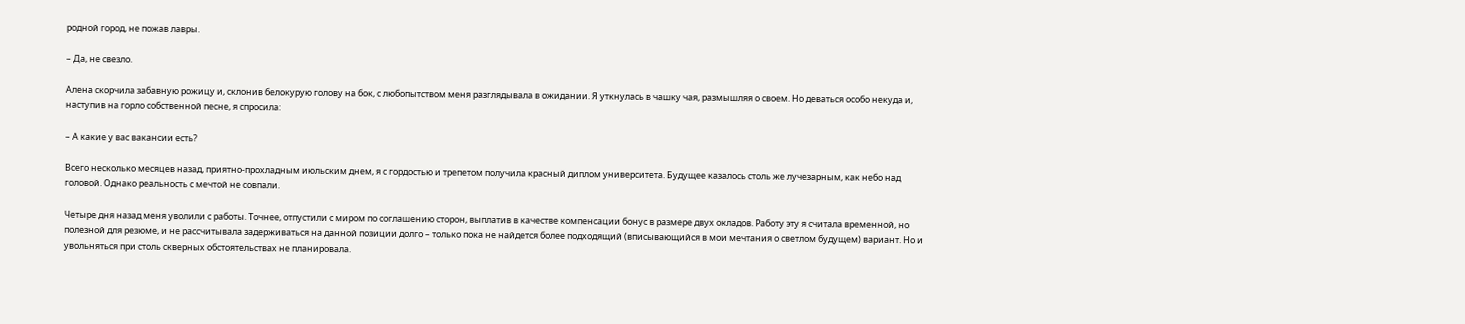родной город, не пожав лавры.

– Да, не свезло.

Алена скорчила забавную рожицу и, склонив белокурую голову на бок, с любопытством меня разглядывала в ожидании. Я уткнулась в чашку чая, размышляя о своем. Но деваться особо некуда и, наступив на горло собственной песне, я спросила:

– А какие у вас вакансии есть?

Всего несколько месяцев назад, приятно-прохладным июльским днем, я с гордостью и трепетом получила красный диплом университета. Будущее казалось столь же лучезарным, как небо над головой. Однако реальность с мечтой не совпали.

Четыре дня назад меня уволили с работы. Точнее, отпустили с миром по соглашению сторон, выплатив в качестве компенсации бонус в размере двух окладов. Работу эту я считала временной, но полезной для резюме, и не рассчитывала задерживаться на данной позиции долго – только пока не найдется более подходящий (вписывающийся в мои мечтания о светлом будущем) вариант. Но и увольняться при столь скверных обстоятельствах не планировала.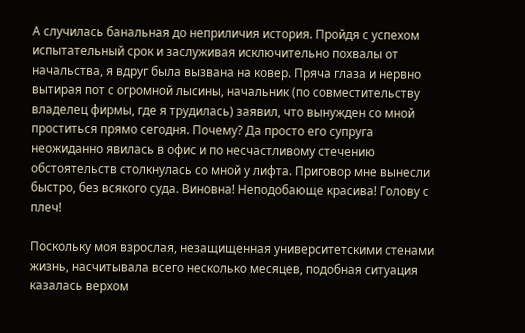А случилась банальная до неприличия история. Пройдя с успехом испытательный срок и заслуживая исключительно похвалы от начальства, я вдруг была вызвана на ковер. Пряча глаза и нервно вытирая пот с огромной лысины, начальник (по совместительству владелец фирмы, где я трудилась) заявил, что вынужден со мной проститься прямо сегодня. Почему? Да просто его супруга неожиданно явилась в офис и по несчастливому стечению обстоятельств столкнулась со мной у лифта. Приговор мне вынесли быстро, без всякого суда. Виновна! Неподобающе красива! Голову с плеч!

Поскольку моя взрослая, незащищенная университетскими стенами жизнь, насчитывала всего несколько месяцев, подобная ситуация казалась верхом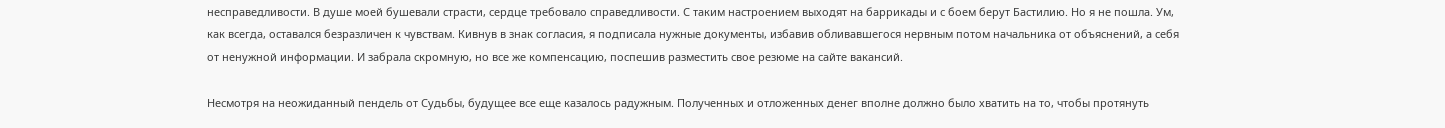несправедливости. В душе моей бушевали страсти, сердце требовало справедливости. С таким настроением выходят на баррикады и с боем берут Бастилию. Но я не пошла. Ум, как всегда, оставался безразличен к чувствам. Кивнув в знак согласия, я подписала нужные документы, избавив обливавшегося нервным потом начальника от объяснений, а себя от ненужной информации. И забрала скромную, но все же компенсацию, поспешив разместить свое резюме на сайте вакансий.

Несмотря на неожиданный пендель от Судьбы, будущее все еще казалось радужным. Полученных и отложенных денег вполне должно было хватить на то, чтобы протянуть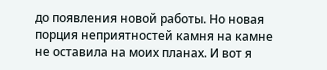до появления новой работы. Но новая порция неприятностей камня на камне не оставила на моих планах. И вот я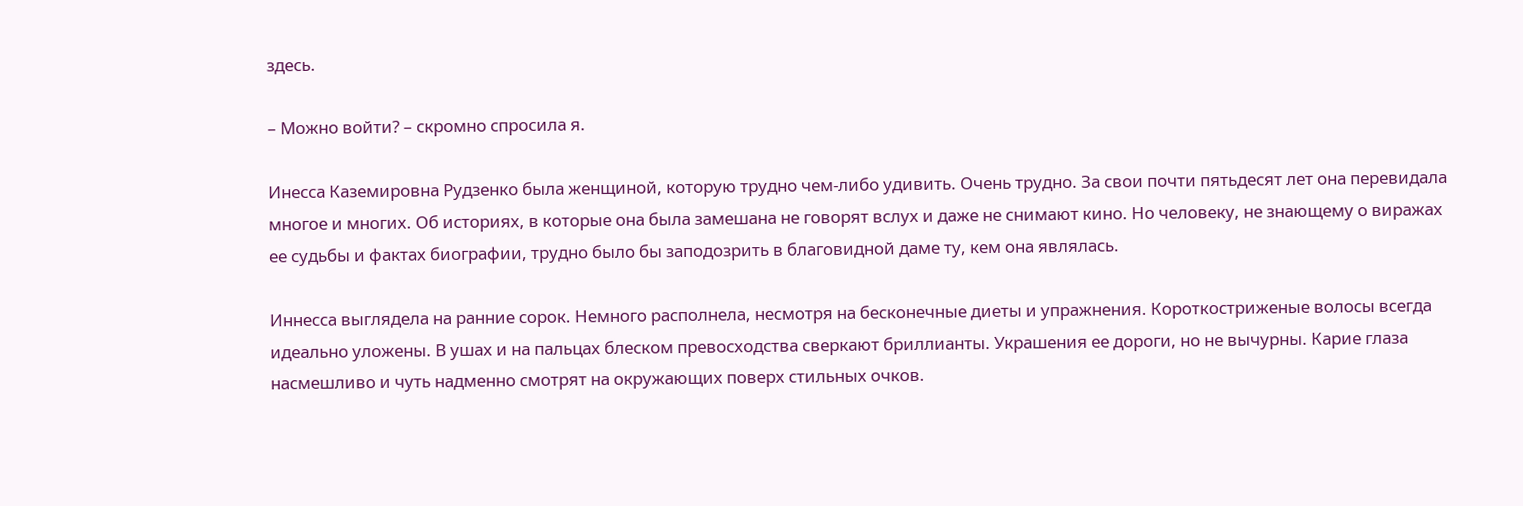здесь.

– Можно войти? – скромно спросила я.

Инесса Каземировна Рудзенко была женщиной, которую трудно чем-либо удивить. Очень трудно. За свои почти пятьдесят лет она перевидала многое и многих. Об историях, в которые она была замешана не говорят вслух и даже не снимают кино. Но человеку, не знающему о виражах ее судьбы и фактах биографии, трудно было бы заподозрить в благовидной даме ту, кем она являлась.

Иннесса выглядела на ранние сорок. Немного располнела, несмотря на бесконечные диеты и упражнения. Короткостриженые волосы всегда идеально уложены. В ушах и на пальцах блеском превосходства сверкают бриллианты. Украшения ее дороги, но не вычурны. Карие глаза насмешливо и чуть надменно смотрят на окружающих поверх стильных очков.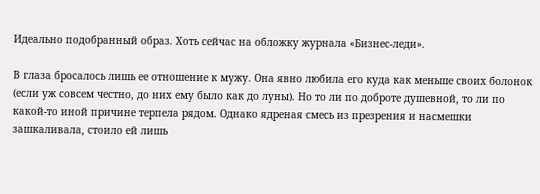Идеально подобранный образ. Хоть сейчас на обложку журнала «Бизнес-леди».

В глаза бросалось лишь ее отношение к мужу. Она явно любила его куда как меньше своих болонок (если уж совсем честно, до них ему было как до луны). Но то ли по доброте душевной, то ли по какой-то иной причине терпела рядом. Однако ядреная смесь из презрения и насмешки зашкаливала, стоило ей лишь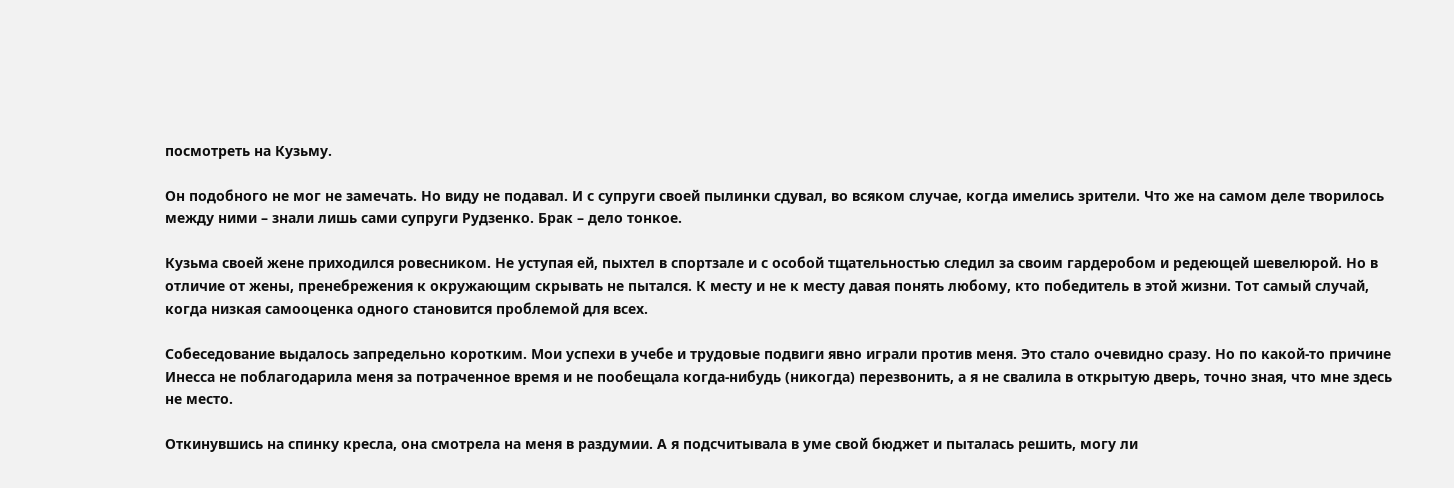посмотреть на Кузьму.

Он подобного не мог не замечать. Но виду не подавал. И с супруги своей пылинки сдувал, во всяком случае, когда имелись зрители. Что же на самом деле творилось между ними – знали лишь сами супруги Рудзенко. Брак – дело тонкое.

Кузьма своей жене приходился ровесником. Не уступая ей, пыхтел в спортзале и с особой тщательностью следил за своим гардеробом и редеющей шевелюрой. Но в отличие от жены, пренебрежения к окружающим скрывать не пытался. К месту и не к месту давая понять любому, кто победитель в этой жизни. Тот самый случай, когда низкая самооценка одного становится проблемой для всех.

Собеседование выдалось запредельно коротким. Мои успехи в учебе и трудовые подвиги явно играли против меня. Это стало очевидно сразу. Но по какой-то причине Инесса не поблагодарила меня за потраченное время и не пообещала когда-нибудь (никогда) перезвонить, а я не свалила в открытую дверь, точно зная, что мне здесь не место.

Откинувшись на спинку кресла, она смотрела на меня в раздумии. А я подсчитывала в уме свой бюджет и пыталась решить, могу ли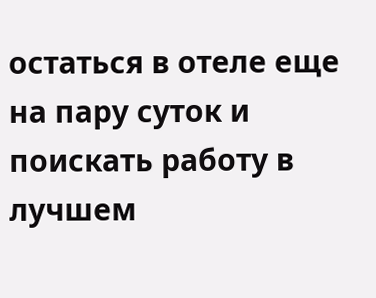остаться в отеле еще на пару суток и поискать работу в лучшем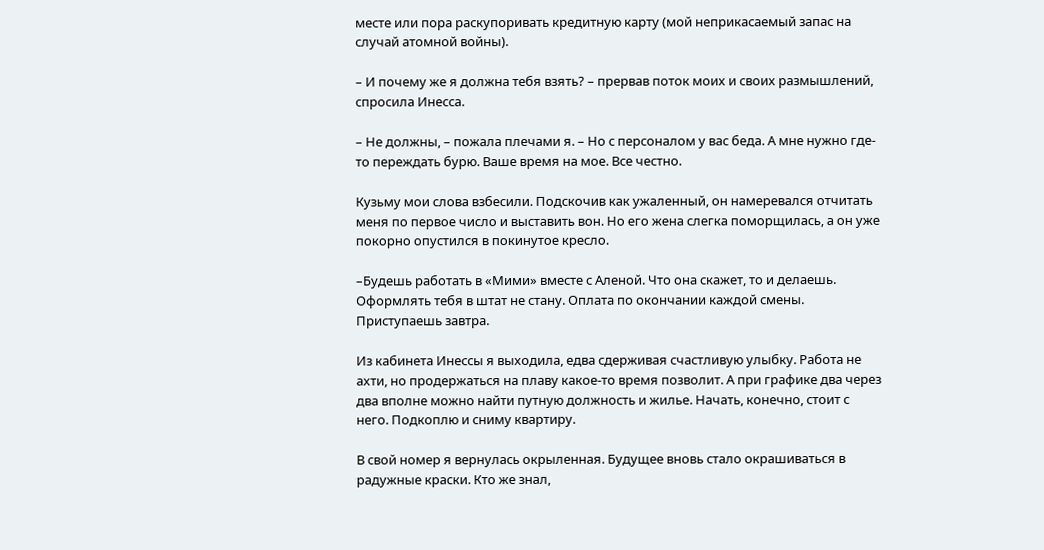месте или пора раскупоривать кредитную карту (мой неприкасаемый запас на случай атомной войны).

– И почему же я должна тебя взять? – прервав поток моих и своих размышлений, спросила Инесса.

– Не должны, – пожала плечами я. – Но с персоналом у вас беда. А мне нужно где-то переждать бурю. Ваше время на мое. Все честно.

Кузьму мои слова взбесили. Подскочив как ужаленный, он намеревался отчитать меня по первое число и выставить вон. Но его жена слегка поморщилась, а он уже покорно опустился в покинутое кресло.

–Будешь работать в «Мими» вместе с Аленой. Что она скажет, то и делаешь. Оформлять тебя в штат не стану. Оплата по окончании каждой смены. Приступаешь завтра.

Из кабинета Инессы я выходила, едва сдерживая счастливую улыбку. Работа не ахти, но продержаться на плаву какое-то время позволит. А при графике два через два вполне можно найти путную должность и жилье. Начать, конечно, стоит с него. Подкоплю и сниму квартиру.

В свой номер я вернулась окрыленная. Будущее вновь стало окрашиваться в радужные краски. Кто же знал,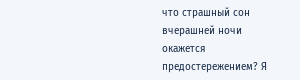что страшный сон вчерашней ночи окажется предостережением? Я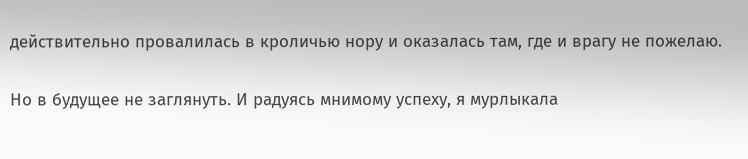действительно провалилась в кроличью нору и оказалась там, где и врагу не пожелаю.

Но в будущее не заглянуть. И радуясь мнимому успеху, я мурлыкала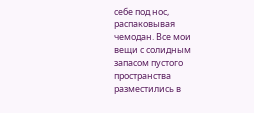себе под нос, распаковывая чемодан. Все мои вещи с солидным запасом пустого пространства разместились в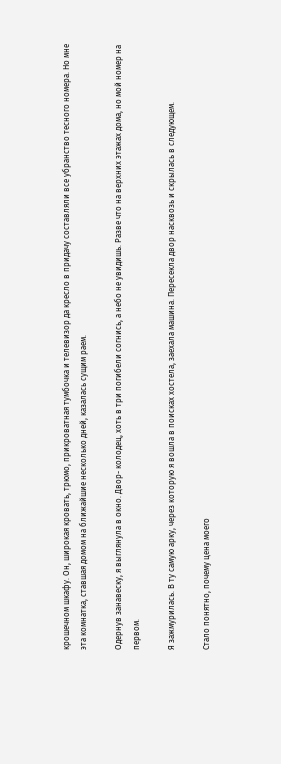крошечном шкафу. Он, широкая кровать, трюмо, прикроватная тумбочка и телевизор да кресло в придачу составляли все убранство тесного номера. Но мне эта комнатка, ставшая домом на ближайшие несколько дней, казалась сущим раем.

Одернув занавеску, я выглянула в окно. Двор- колодец, хоть в три погибели согнись, а небо не увидишь. Разве что на верхних этажах дома, но мой номер на первом.

Я зажмурилась. В ту самую арку, через которую я вошла в поисках хостела, заехала машина. Пересекла двор насквозь и скрылась в следующем.

Стало понятно, почему цена моего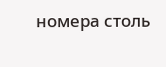номера столь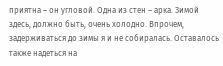приятна – он угловой. Одна из стен – арка. Зимой здесь, должно быть, очень холодно. Впрочем, задерживаться до зимы я и не собиралась. Оставалось также надеться на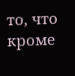то, что кроме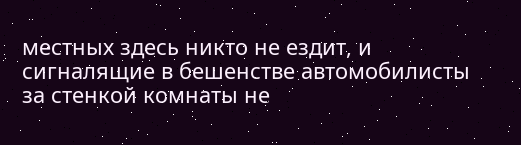местных здесь никто не ездит, и сигналящие в бешенстве автомобилисты за стенкой комнаты не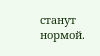станут нормой.